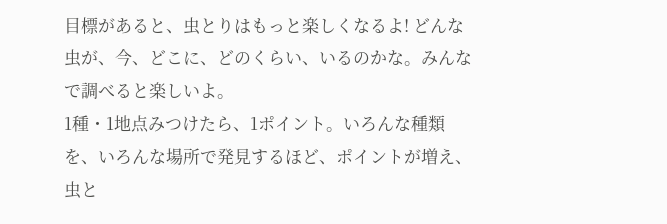目標があると、虫とりはもっと楽しくなるよ! どんな虫が、今、どこに、どのくらい、いるのかな。みんなで調べると楽しいよ。
1種・1地点みつけたら、1ポイント。いろんな種類を、いろんな場所で発見するほど、ポイントが増え、虫と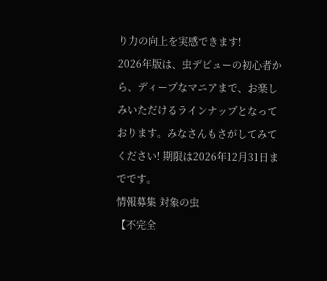り力の向上を実感できます!
2026年版は、虫デビューの初心者から、ディープなマニアまで、お楽しみいただけるラインナップとなっております。みなさんもさがしてみてください! 期限は2026年12月31日までです。
情報募集 対象の虫
【不完全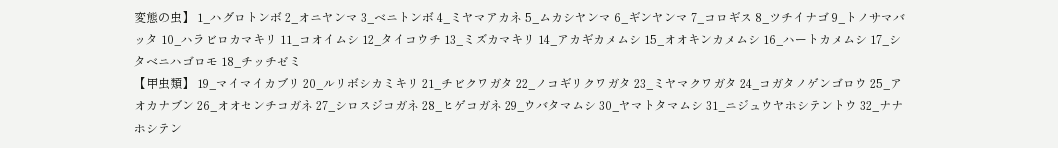変態の虫】 1_ハグロトンボ 2_オニヤンマ 3_ベニトンボ 4_ミヤマアカネ 5_ムカシヤンマ 6_ギンヤンマ 7_コロギス 8_ツチイナゴ 9_トノサマバッタ 10_ハラビロカマキリ 11_コオイムシ 12_タイコウチ 13_ミズカマキリ 14_アカギカメムシ 15_オオキンカメムシ 16_ハートカメムシ 17_シタベニハゴロモ 18_チッチゼミ
【甲虫類】 19_マイマイカブリ 20_ルリボシカミキリ 21_チビクワガタ 22_ノコギリクワガタ 23_ミヤマクワガタ 24_コガタノゲンゴロウ 25_アオカナブン 26_オオセンチコガネ 27_シロスジコガネ 28_ヒゲコガネ 29_ウバタマムシ 30_ヤマトタマムシ 31_ニジュウヤホシテントウ 32_ナナホシテン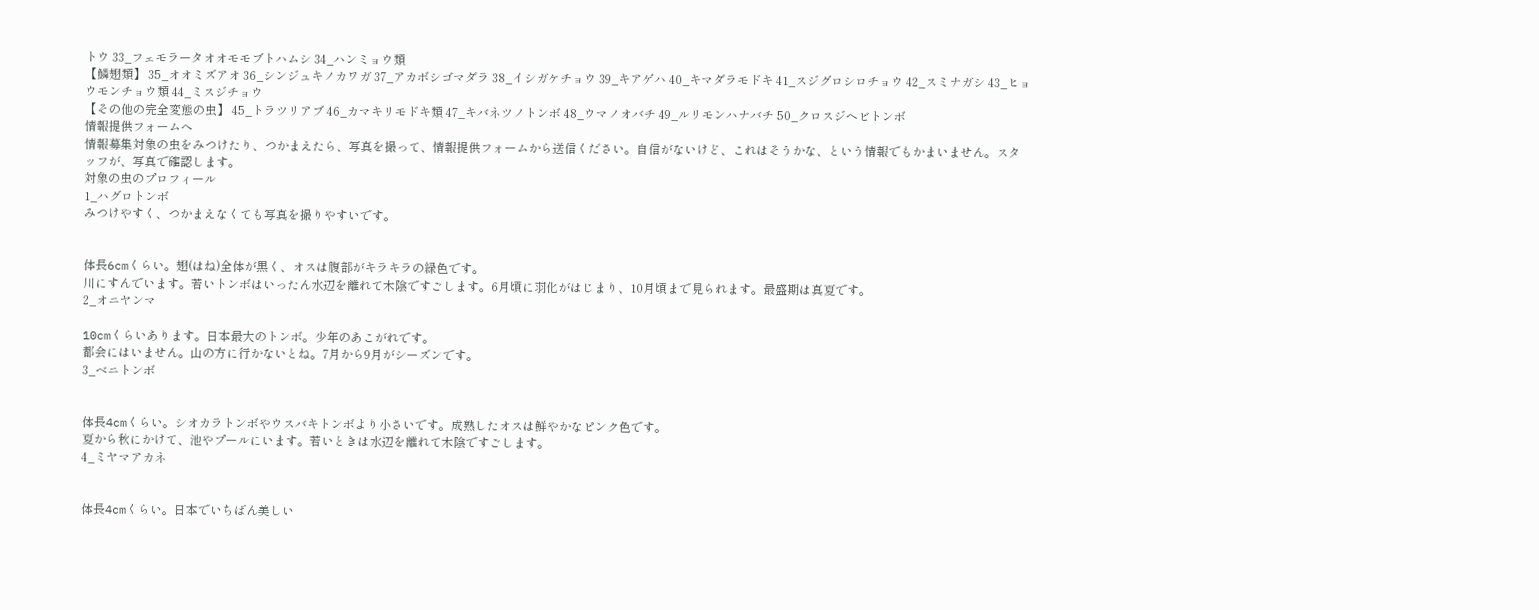トウ 33_フェモラータオオモモブトハムシ 34_ハンミョウ類
【鱗翅類】 35_オオミズアオ 36_シンジュキノカワガ 37_アカボシゴマダラ 38_イシガケチョウ 39_キアゲハ 40_キマダラモドキ 41_スジグロシロチョウ 42_スミナガシ 43_ヒョウモンチョウ類 44_ミスジチョウ
【その他の完全変態の虫】 45_トラツリアブ 46_カマキリモドキ類 47_キバネツノトンボ 48_ウマノオバチ 49_ルリモンハナバチ 50_クロスジヘビトンボ
情報提供フォームへ
情報募集対象の虫をみつけたり、つかまえたら、写真を撮って、情報提供フォームから送信ください。自信がないけど、これはそうかな、という情報でもかまいません。スタッフが、写真で確認します。
対象の虫のプロフィール
1_ハグロトンボ
みつけやすく、つかまえなくても写真を撮りやすいです。


体長6cmくらい。翅(はね)全体が黒く、オスは腹部がキラキラの緑色です。
川にすんでいます。若いトンボはいったん水辺を離れて木陰ですごします。6月頃に羽化がはじまり、10月頃まで見られます。最盛期は真夏です。
2_オニヤンマ

10cmくらいあります。日本最大のトンボ。少年のあこがれです。
都会にはいません。山の方に行かないとね。7月から9月がシーズンです。
3_ベニトンボ


体長4cmくらい。シオカラトンボやウスバキトンボより小さいです。成熟したオスは鮮やかなピンク色です。
夏から秋にかけて、池やプールにいます。若いときは水辺を離れて木陰ですごします。
4_ミヤマアカネ


体長4cmくらい。日本でいちばん美しい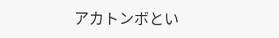アカトンボとい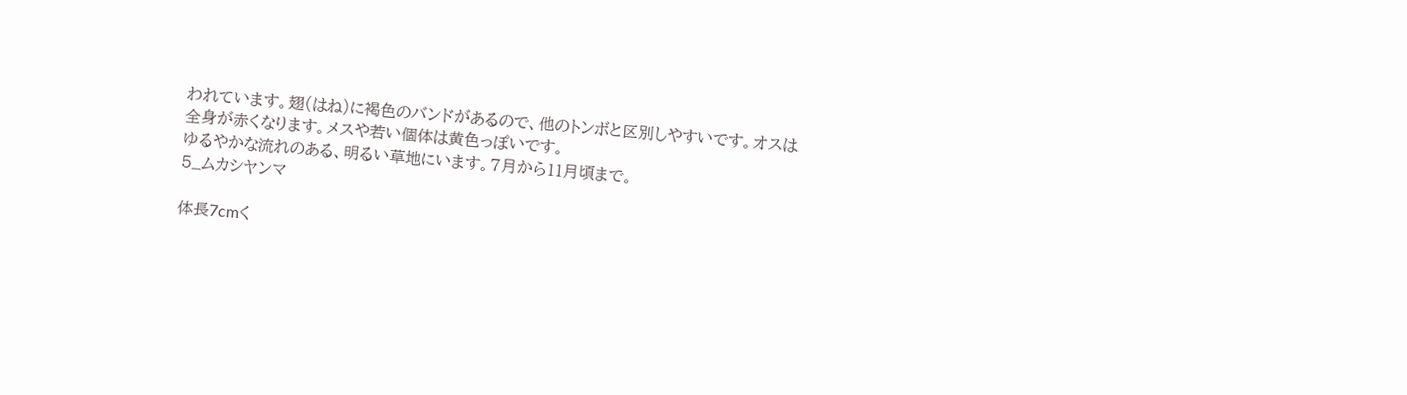われています。翅(はね)に褐色のバンドがあるので、他のトンボと区別しやすいです。オスは全身が赤くなります。メスや若い個体は黄色っぽいです。
ゆるやかな流れのある、明るい草地にいます。7月から11月頃まで。
5_ムカシヤンマ

体長7cmく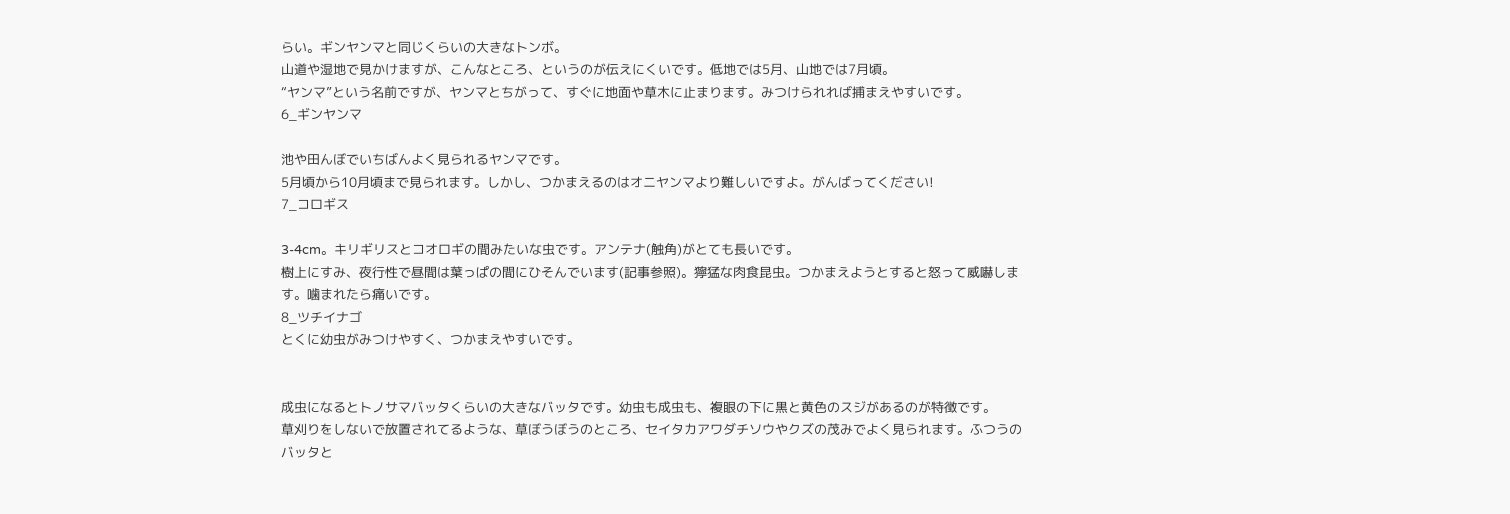らい。ギンヤンマと同じくらいの大きなトンボ。
山道や湿地で見かけますが、こんなところ、というのが伝えにくいです。低地では5月、山地では7月頃。
“ヤンマ”という名前ですが、ヤンマとちがって、すぐに地面や草木に止まります。みつけられれば捕まえやすいです。
6_ギンヤンマ

池や田んぼでいちばんよく見られるヤンマです。
5月頃から10月頃まで見られます。しかし、つかまえるのはオニヤンマより難しいですよ。がんばってください!
7_コロギス

3-4cm。キリギリスとコオロギの間みたいな虫です。アンテナ(触角)がとても長いです。
樹上にすみ、夜行性で昼間は葉っぱの間にひそんでいます(記事参照)。獰猛な肉食昆虫。つかまえようとすると怒って威嚇します。噛まれたら痛いです。
8_ツチイナゴ
とくに幼虫がみつけやすく、つかまえやすいです。


成虫になるとトノサマバッタくらいの大きなバッタです。幼虫も成虫も、複眼の下に黒と黄色のスジがあるのが特徴です。
草刈りをしないで放置されてるような、草ぼうぼうのところ、セイタカアワダチソウやクズの茂みでよく見られます。ふつうのバッタと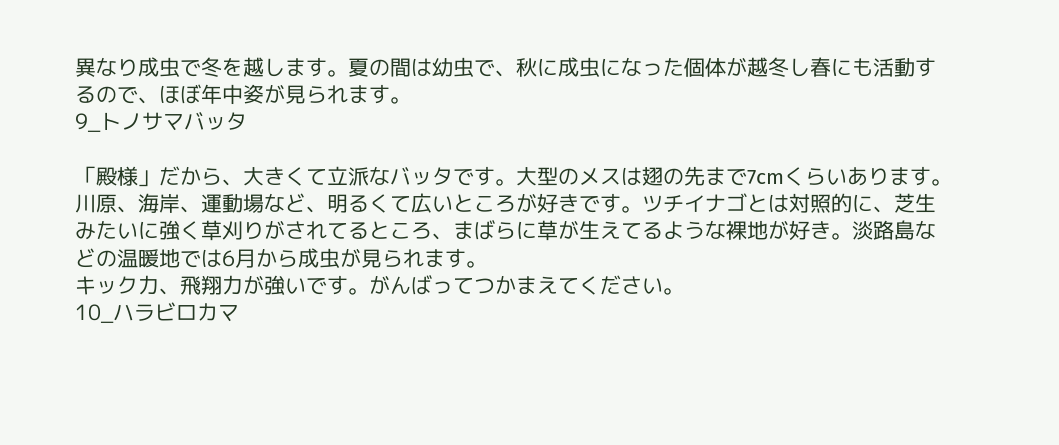異なり成虫で冬を越します。夏の間は幼虫で、秋に成虫になった個体が越冬し春にも活動するので、ほぼ年中姿が見られます。
9_トノサマバッタ

「殿様」だから、大きくて立派なバッタです。大型のメスは翅の先まで7cmくらいあります。
川原、海岸、運動場など、明るくて広いところが好きです。ツチイナゴとは対照的に、芝生みたいに強く草刈りがされてるところ、まばらに草が生えてるような裸地が好き。淡路島などの温暖地では6月から成虫が見られます。
キック力、飛翔力が強いです。がんばってつかまえてください。
10_ハラビロカマ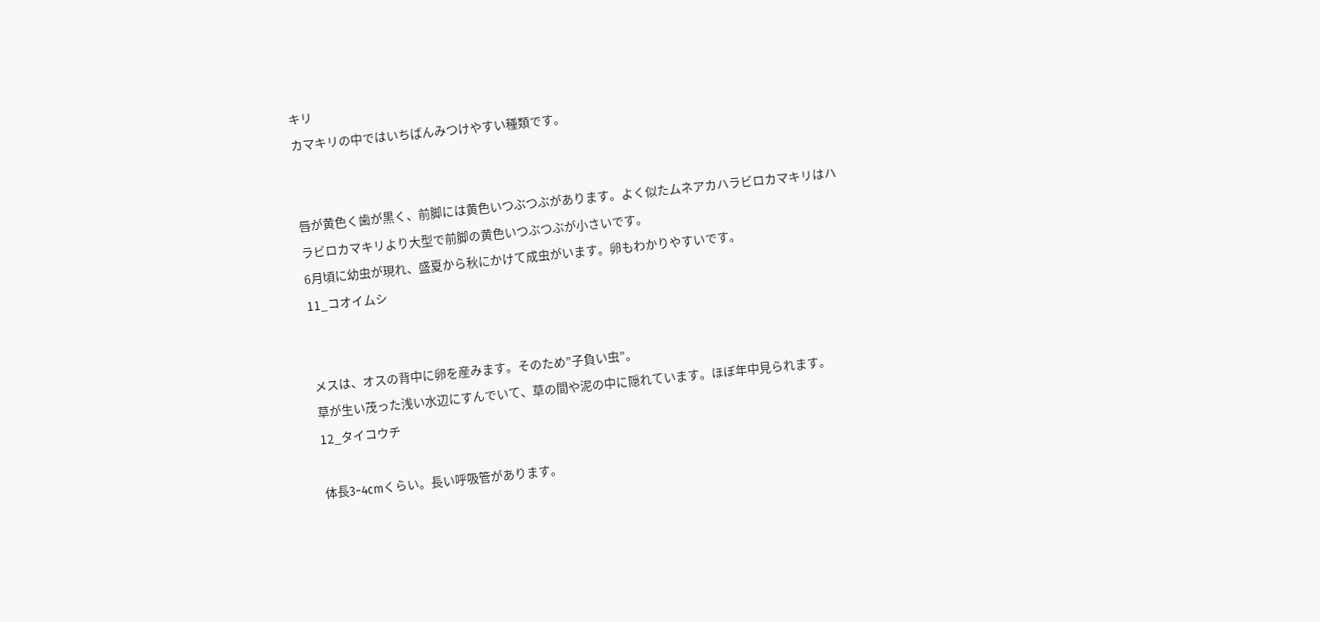キリ
カマキリの中ではいちばんみつけやすい種類です。


唇が黄色く歯が黒く、前脚には黄色いつぶつぶがあります。よく似たムネアカハラビロカマキリはハラビロカマキリより大型で前脚の黄色いつぶつぶが小さいです。
6月頃に幼虫が現れ、盛夏から秋にかけて成虫がいます。卵もわかりやすいです。
11_コオイムシ


メスは、オスの背中に卵を産みます。そのため”子負い虫”。
草が生い茂った浅い水辺にすんでいて、草の間や泥の中に隠れています。ほぼ年中見られます。
12_タイコウチ

体長3−4cmくらい。長い呼吸管があります。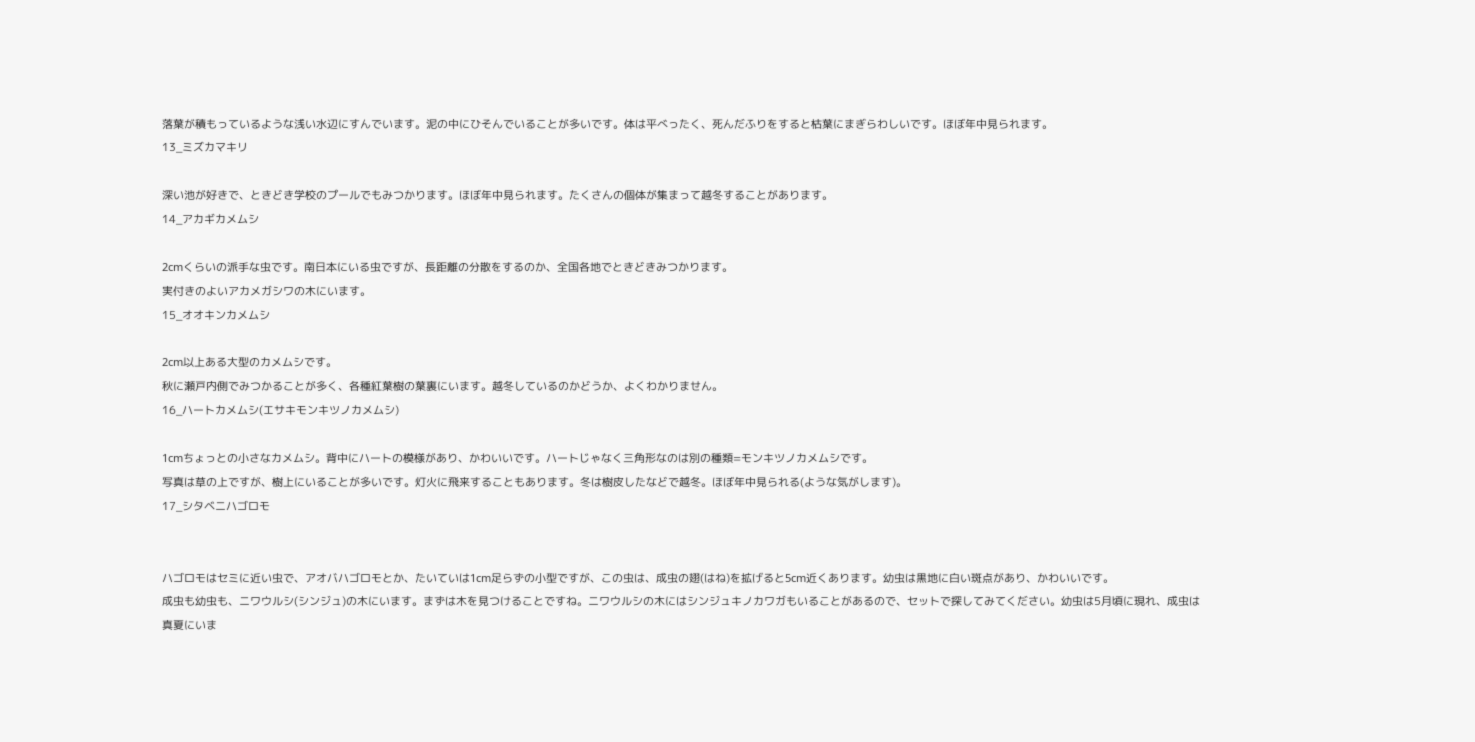落葉が積もっているような浅い水辺にすんでいます。泥の中にひそんでいることが多いです。体は平べったく、死んだふりをすると枯葉にまぎらわしいです。ほぼ年中見られます。
13_ミズカマキリ

深い池が好きで、ときどき学校のプールでもみつかります。ほぼ年中見られます。たくさんの個体が集まって越冬することがあります。
14_アカギカメムシ

2cmくらいの派手な虫です。南日本にいる虫ですが、長距離の分散をするのか、全国各地でときどきみつかります。
実付きのよいアカメガシワの木にいます。
15_オオキンカメムシ

2cm以上ある大型のカメムシです。
秋に瀬戸内側でみつかることが多く、各種紅葉樹の葉裏にいます。越冬しているのかどうか、よくわかりません。
16_ハートカメムシ(エサキモンキツノカメムシ)

1cmちょっとの小さなカメムシ。背中にハートの模様があり、かわいいです。ハートじゃなく三角形なのは別の種類=モンキツノカメムシです。
写真は草の上ですが、樹上にいることが多いです。灯火に飛来することもあります。冬は樹皮したなどで越冬。ほぼ年中見られる(ような気がします)。
17_シタベニハゴロモ


ハゴロモはセミに近い虫で、アオバハゴロモとか、たいていは1cm足らずの小型ですが、この虫は、成虫の翅(はね)を拡げると5cm近くあります。幼虫は黒地に白い斑点があり、かわいいです。
成虫も幼虫も、ニワウルシ(シンジュ)の木にいます。まずは木を見つけることですね。ニワウルシの木にはシンジュキノカワガもいることがあるので、セットで探してみてください。幼虫は5月頃に現れ、成虫は真夏にいま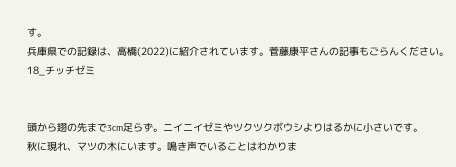す。
兵庫県での記録は、高橋(2022)に紹介されています。菅藤康平さんの記事もごらんください。
18_チッチゼミ


頭から翅の先まで3cm足らず。ニイニイゼミやツクツクボウシよりはるかに小さいです。
秋に現れ、マツの木にいます。鳴き声でいることはわかりま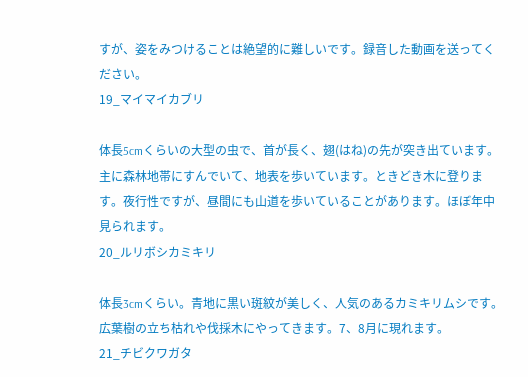すが、姿をみつけることは絶望的に難しいです。録音した動画を送ってください。
19_マイマイカブリ

体長5cmくらいの大型の虫で、首が長く、翅(はね)の先が突き出ています。
主に森林地帯にすんでいて、地表を歩いています。ときどき木に登ります。夜行性ですが、昼間にも山道を歩いていることがあります。ほぼ年中見られます。
20_ルリボシカミキリ

体長3cmくらい。青地に黒い斑紋が美しく、人気のあるカミキリムシです。
広葉樹の立ち枯れや伐採木にやってきます。7、8月に現れます。
21_チビクワガタ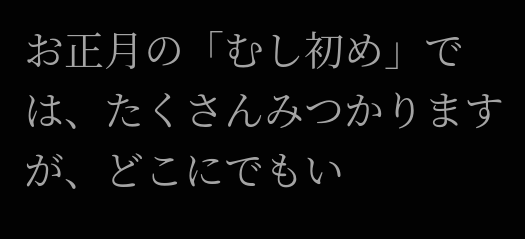お正月の「むし初め」では、たくさんみつかりますが、どこにでもい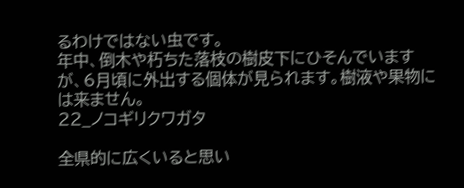るわけではない虫です。
年中、倒木や朽ちた落枝の樹皮下にひそんでいますが、6月頃に外出する個体が見られます。樹液や果物には来ません。
22_ノコギリクワガタ

全県的に広くいると思い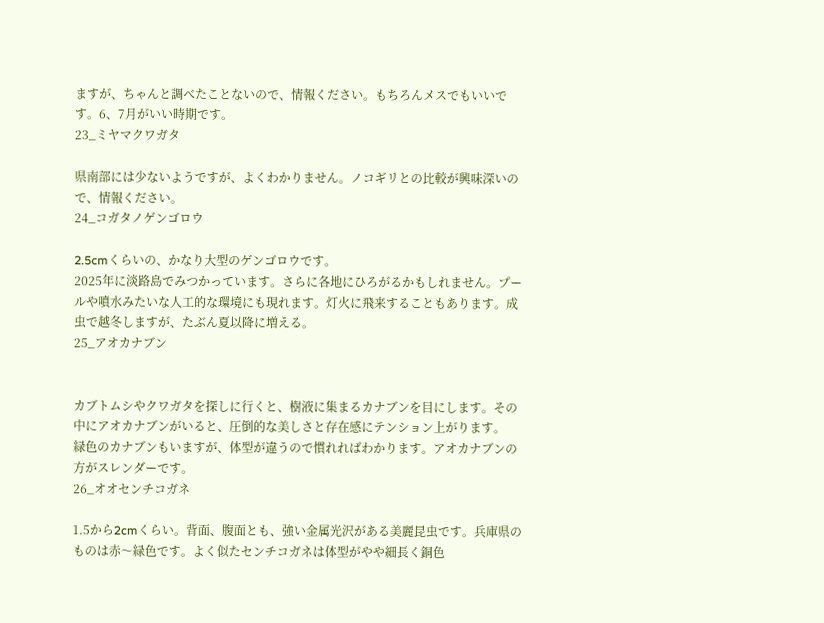ますが、ちゃんと調べたことないので、情報ください。もちろんメスでもいいです。6、7月がいい時期です。
23_ミヤマクワガタ

県南部には少ないようですが、よくわかりません。ノコギリとの比較が興味深いので、情報ください。
24_コガタノゲンゴロウ

2.5cmくらいの、かなり大型のゲンゴロウです。
2025年に淡路島でみつかっています。さらに各地にひろがるかもしれません。プールや噴水みたいな人工的な環境にも現れます。灯火に飛来することもあります。成虫で越冬しますが、たぶん夏以降に増える。
25_アオカナブン


カブトムシやクワガタを探しに行くと、樹液に集まるカナブンを目にします。その中にアオカナブンがいると、圧倒的な美しさと存在感にテンション上がります。
緑色のカナブンもいますが、体型が違うので慣れればわかります。アオカナブンの方がスレンダーです。
26_オオセンチコガネ

1.5から2cmくらい。背面、腹面とも、強い金属光沢がある美麗昆虫です。兵庫県のものは赤〜緑色です。よく似たセンチコガネは体型がやや細長く銅色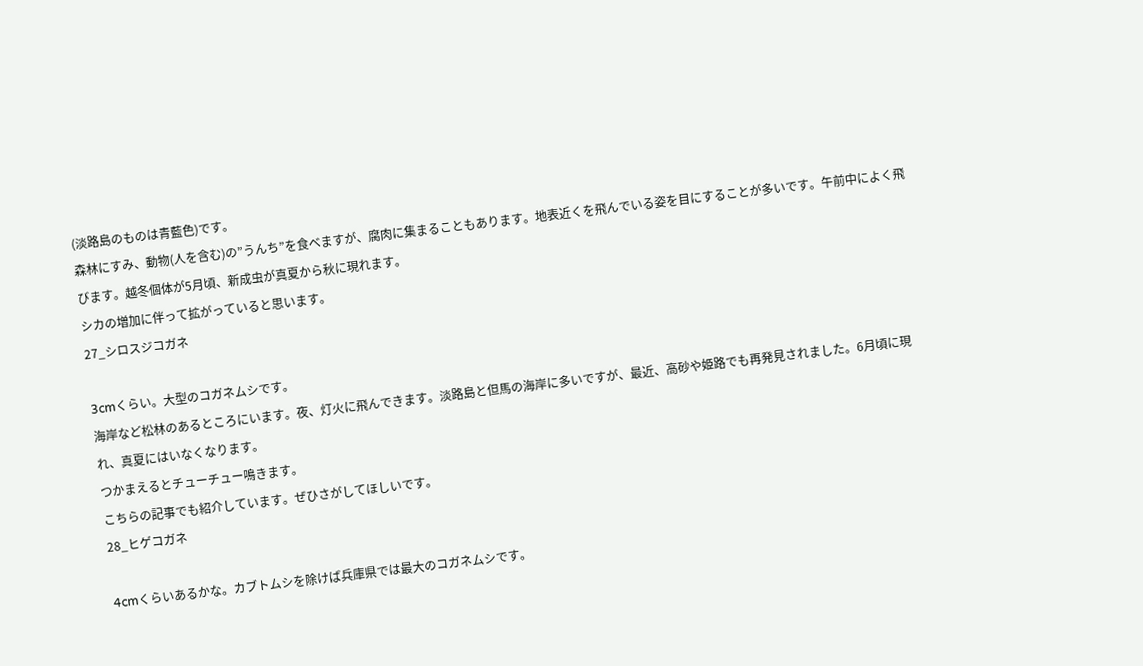(淡路島のものは青藍色)です。
森林にすみ、動物(人を含む)の”うんち”を食べますが、腐肉に集まることもあります。地表近くを飛んでいる姿を目にすることが多いです。午前中によく飛びます。越冬個体が5月頃、新成虫が真夏から秋に現れます。
シカの増加に伴って拡がっていると思います。
27_シロスジコガネ

3cmくらい。大型のコガネムシです。
海岸など松林のあるところにいます。夜、灯火に飛んできます。淡路島と但馬の海岸に多いですが、最近、高砂や姫路でも再発見されました。6月頃に現れ、真夏にはいなくなります。
つかまえるとチューチュー鳴きます。
こちらの記事でも紹介しています。ぜひさがしてほしいです。
28_ヒゲコガネ

4cmくらいあるかな。カブトムシを除けば兵庫県では最大のコガネムシです。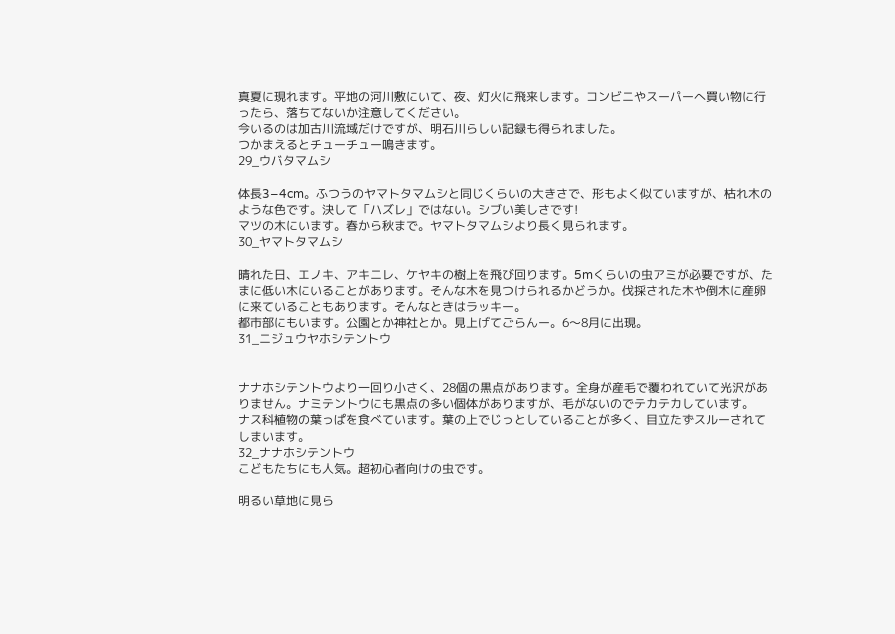真夏に現れます。平地の河川敷にいて、夜、灯火に飛来します。コンビニやスーパーへ買い物に行ったら、落ちてないか注意してください。
今いるのは加古川流域だけですが、明石川らしい記録も得られました。
つかまえるとチューチュー鳴きます。
29_ウバタマムシ

体長3−4cm。ふつうのヤマトタマムシと同じくらいの大きさで、形もよく似ていますが、枯れ木のような色です。決して「ハズレ」ではない。シブい美しさです!
マツの木にいます。春から秋まで。ヤマトタマムシより長く見られます。
30_ヤマトタマムシ

晴れた日、エノキ、アキニレ、ケヤキの樹上を飛び回ります。5mくらいの虫アミが必要ですが、たまに低い木にいることがあります。そんな木を見つけられるかどうか。伐採された木や倒木に産卵に来ていることもあります。そんなときはラッキー。
都市部にもいます。公園とか神社とか。見上げてごらんー。6〜8月に出現。
31_ニジュウヤホシテントウ


ナナホシテントウより一回り小さく、28個の黒点があります。全身が産毛で覆われていて光沢がありません。ナミテントウにも黒点の多い個体がありますが、毛がないのでテカテカしています。
ナス科植物の葉っぱを食べています。葉の上でじっとしていることが多く、目立たずスルーされてしまいます。
32_ナナホシテントウ
こどもたちにも人気。超初心者向けの虫です。

明るい草地に見ら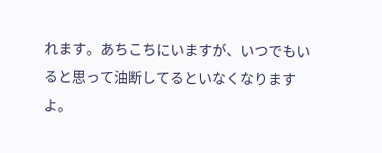れます。あちこちにいますが、いつでもいると思って油断してるといなくなりますよ。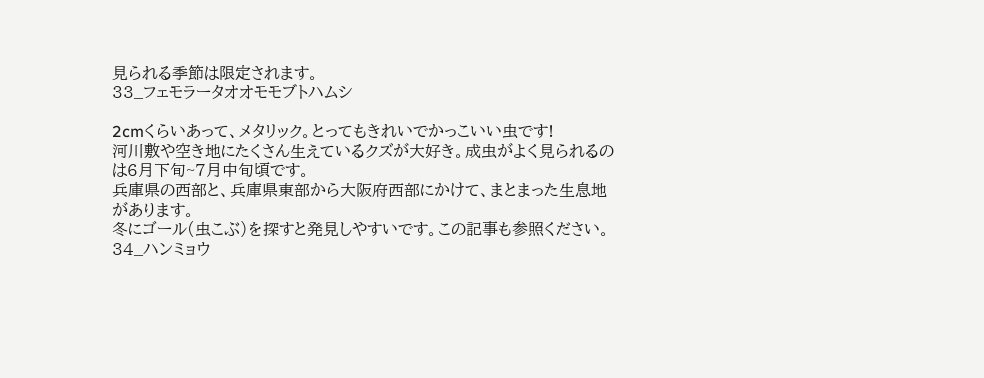見られる季節は限定されます。
33_フェモラータオオモモブトハムシ

2cmくらいあって、メタリック。とってもきれいでかっこいい虫です!
河川敷や空き地にたくさん生えているクズが大好き。成虫がよく見られるのは6月下旬~7月中旬頃です。
兵庫県の西部と、兵庫県東部から大阪府西部にかけて、まとまった生息地があります。
冬にゴール(虫こぶ)を探すと発見しやすいです。この記事も参照ください。
34_ハンミョウ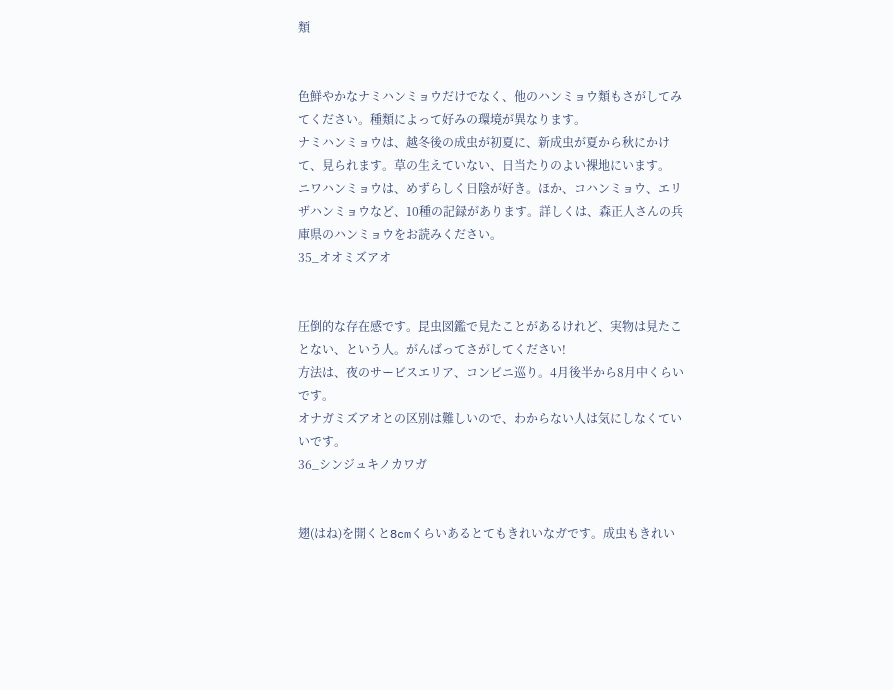類


色鮮やかなナミハンミョウだけでなく、他のハンミョウ類もさがしてみてください。種類によって好みの環境が異なります。
ナミハンミョウは、越冬後の成虫が初夏に、新成虫が夏から秋にかけて、見られます。草の生えていない、日当たりのよい裸地にいます。
ニワハンミョウは、めずらしく日陰が好き。ほか、コハンミョウ、エリザハンミョウなど、10種の記録があります。詳しくは、森正人さんの兵庫県のハンミョウをお読みください。
35_オオミズアオ


圧倒的な存在感です。昆虫図鑑で見たことがあるけれど、実物は見たことない、という人。がんばってさがしてください!
方法は、夜のサービスエリア、コンビニ巡り。4月後半から8月中くらいです。
オナガミズアオとの区別は難しいので、わからない人は気にしなくていいです。
36_シンジュキノカワガ


翅(はね)を開くと8cmくらいあるとてもきれいなガです。成虫もきれい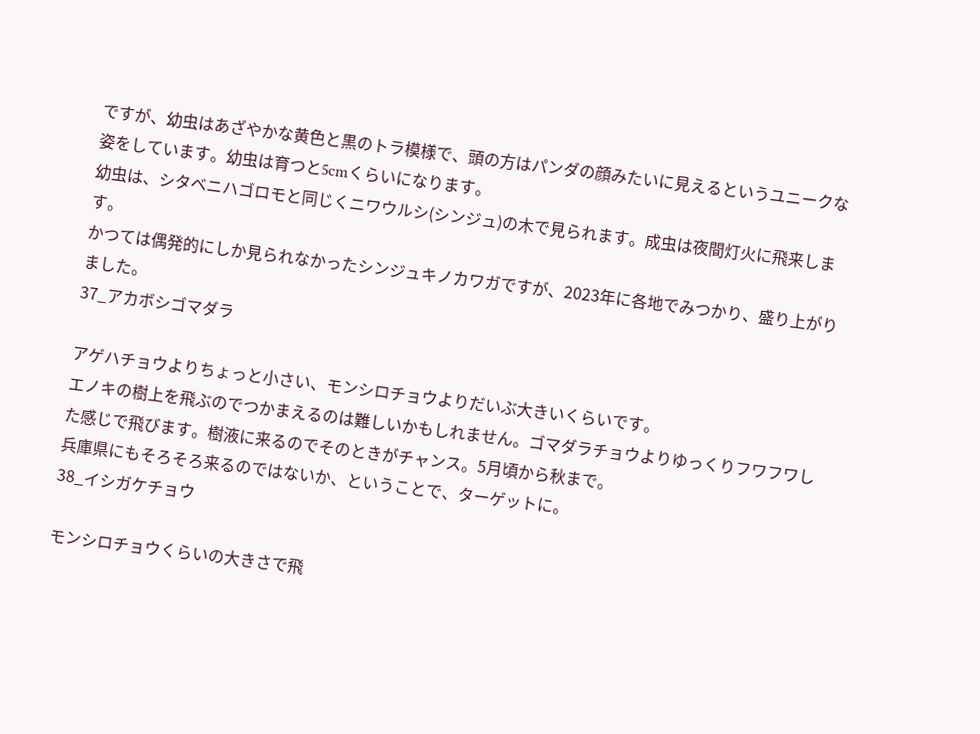ですが、幼虫はあざやかな黄色と黒のトラ模様で、頭の方はパンダの顔みたいに見えるというユニークな姿をしています。幼虫は育つと5cmくらいになります。
幼虫は、シタベニハゴロモと同じくニワウルシ(シンジュ)の木で見られます。成虫は夜間灯火に飛来します。
かつては偶発的にしか見られなかったシンジュキノカワガですが、2023年に各地でみつかり、盛り上がりました。
37_アカボシゴマダラ

アゲハチョウよりちょっと小さい、モンシロチョウよりだいぶ大きいくらいです。
エノキの樹上を飛ぶのでつかまえるのは難しいかもしれません。ゴマダラチョウよりゆっくりフワフワした感じで飛びます。樹液に来るのでそのときがチャンス。5月頃から秋まで。
兵庫県にもそろそろ来るのではないか、ということで、ターゲットに。
38_イシガケチョウ

モンシロチョウくらいの大きさで飛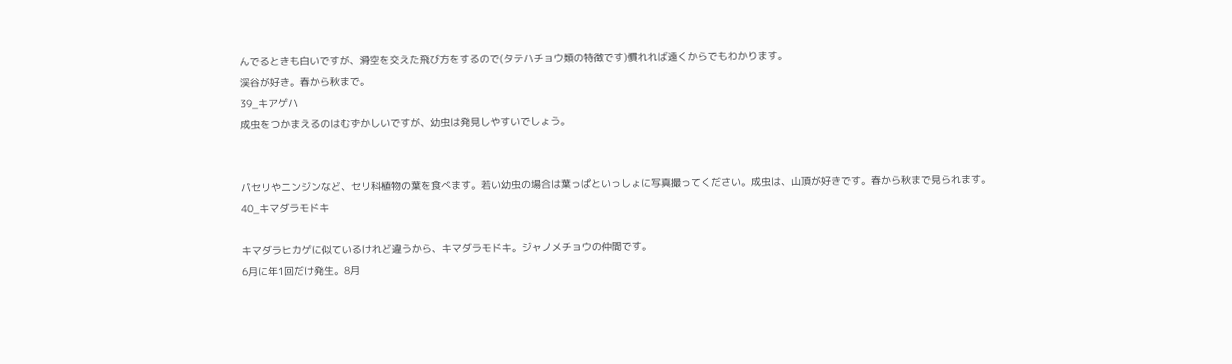んでるときも白いですが、滑空を交えた飛び方をするので(タテハチョウ類の特徴です)慣れれば遠くからでもわかります。
渓谷が好き。春から秋まで。
39_キアゲハ
成虫をつかまえるのはむずかしいですが、幼虫は発見しやすいでしょう。


パセリやニンジンなど、セリ科植物の葉を食べます。若い幼虫の場合は葉っぱといっしょに写真撮ってください。成虫は、山頂が好きです。春から秋まで見られます。
40_キマダラモドキ

キマダラヒカゲに似ているけれど違うから、キマダラモドキ。ジャノメチョウの仲間です。
6月に年1回だけ発生。8月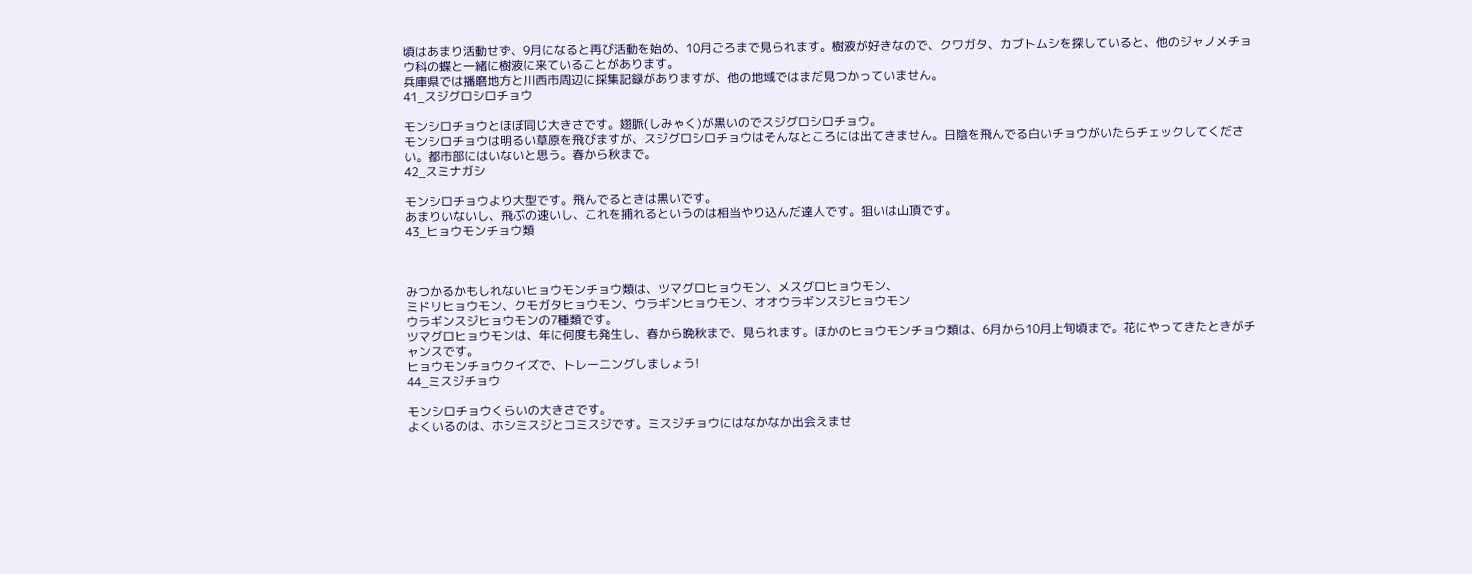頃はあまり活動せず、9月になると再び活動を始め、10月ごろまで見られます。樹液が好きなので、クワガタ、カブトムシを探していると、他のジャノメチョウ科の蝶と一緒に樹液に来ていることがあります。
兵庫県では播磨地方と川西市周辺に採集記録がありますが、他の地域ではまだ見つかっていません。
41_スジグロシロチョウ

モンシロチョウとほぼ同じ大きさです。翅脈(しみゃく)が黒いのでスジグロシロチョウ。
モンシロチョウは明るい草原を飛びますが、スジグロシロチョウはそんなところには出てきません。日陰を飛んでる白いチョウがいたらチェックしてください。都市部にはいないと思う。春から秋まで。
42_スミナガシ

モンシロチョウより大型です。飛んでるときは黒いです。
あまりいないし、飛ぶの速いし、これを捕れるというのは相当やり込んだ達人です。狙いは山頂です。
43_ヒョウモンチョウ類



みつかるかもしれないヒョウモンチョウ類は、ツマグロヒョウモン、メスグロヒョウモン、
ミドリヒョウモン、クモガタヒョウモン、ウラギンヒョウモン、オオウラギンスジヒョウモン
ウラギンスジヒョウモンの7種類です。
ツマグロヒョウモンは、年に何度も発生し、春から晩秋まで、見られます。ほかのヒョウモンチョウ類は、6月から10月上旬頃まで。花にやってきたときがチャンスです。
ヒョウモンチョウクイズで、トレーニングしましょう!
44_ミスジチョウ

モンシロチョウくらいの大きさです。
よくいるのは、ホシミスジとコミスジです。ミスジチョウにはなかなか出会えませ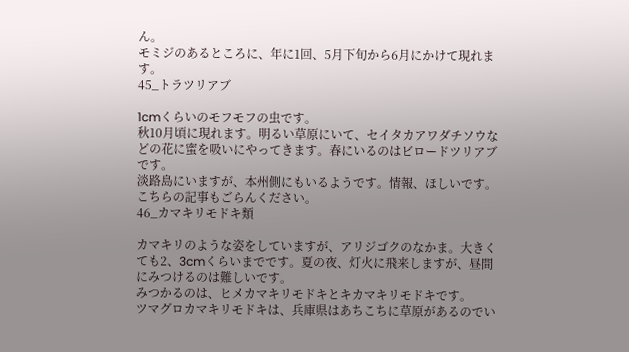ん。
モミジのあるところに、年に1回、5月下旬から6月にかけて現れます。
45_トラツリアブ

1cmくらいのモフモフの虫です。
秋10月頃に現れます。明るい草原にいて、セイタカアワダチソウなどの花に蜜を吸いにやってきます。春にいるのはビロードツリアブです。
淡路島にいますが、本州側にもいるようです。情報、ほしいです。
こちらの記事もごらんください。
46_カマキリモドキ類

カマキリのような姿をしていますが、アリジゴクのなかま。大きくても2、3cmくらいまでです。夏の夜、灯火に飛来しますが、昼間にみつけるのは難しいです。
みつかるのは、ヒメカマキリモドキとキカマキリモドキです。
ツマグロカマキリモドキは、兵庫県はあちこちに草原があるのでい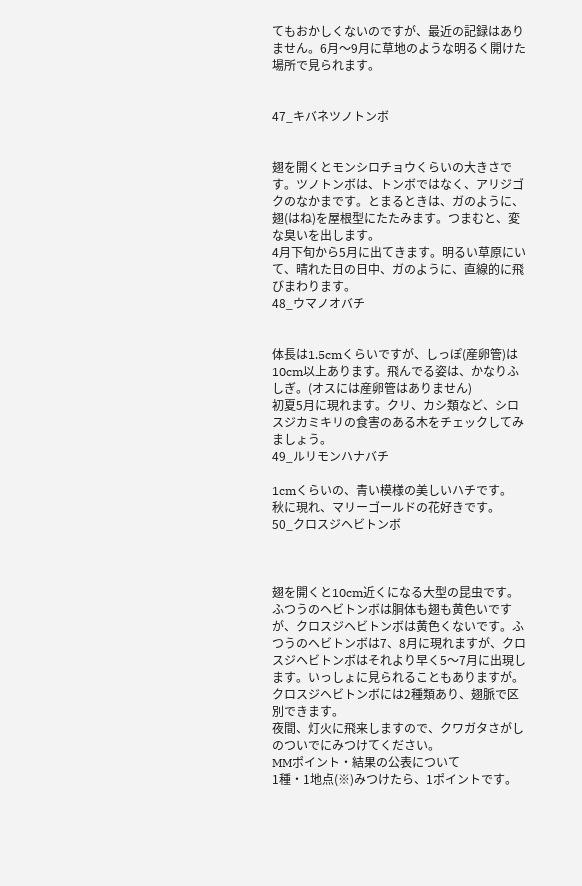てもおかしくないのですが、最近の記録はありません。6月〜9月に草地のような明るく開けた場所で見られます。


47_キバネツノトンボ


翅を開くとモンシロチョウくらいの大きさです。ツノトンボは、トンボではなく、アリジゴクのなかまです。とまるときは、ガのように、翅(はね)を屋根型にたたみます。つまむと、変な臭いを出します。
4月下旬から5月に出てきます。明るい草原にいて、晴れた日の日中、ガのように、直線的に飛びまわります。
48_ウマノオバチ


体長は1.5cmくらいですが、しっぽ(産卵管)は10cm以上あります。飛んでる姿は、かなりふしぎ。(オスには産卵管はありません)
初夏5月に現れます。クリ、カシ類など、シロスジカミキリの食害のある木をチェックしてみましょう。
49_ルリモンハナバチ

1cmくらいの、青い模様の美しいハチです。
秋に現れ、マリーゴールドの花好きです。
50_クロスジヘビトンボ



翅を開くと10cm近くになる大型の昆虫です。
ふつうのヘビトンボは胴体も翅も黄色いですが、クロスジヘビトンボは黄色くないです。ふつうのヘビトンボは7、8月に現れますが、クロスジヘビトンボはそれより早く5〜7月に出現します。いっしょに見られることもありますが。
クロスジヘビトンボには2種類あり、翅脈で区別できます。
夜間、灯火に飛来しますので、クワガタさがしのついでにみつけてください。
MMポイント・結果の公表について
1種・1地点(※)みつけたら、1ポイントです。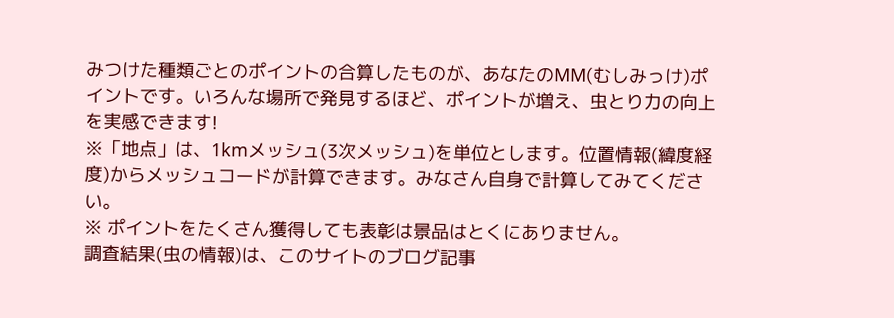みつけた種類ごとのポイントの合算したものが、あなたのMM(むしみっけ)ポイントです。いろんな場所で発見するほど、ポイントが増え、虫とり力の向上を実感できます!
※「地点」は、1kmメッシュ(3次メッシュ)を単位とします。位置情報(緯度経度)からメッシュコードが計算できます。みなさん自身で計算してみてください。
※ ポイントをたくさん獲得しても表彰は景品はとくにありません。
調査結果(虫の情報)は、このサイトのブログ記事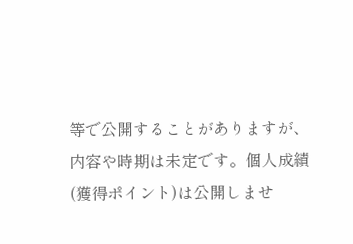等で公開することがありますが、内容や時期は未定です。個人成績(獲得ポイント)は公開しませ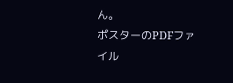ん。
ポスターのPDFファイル